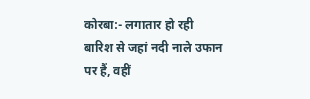कोरबा:- लगातार हो रही बारिश से जहां नदी नाले उफान पर हैं, वहीं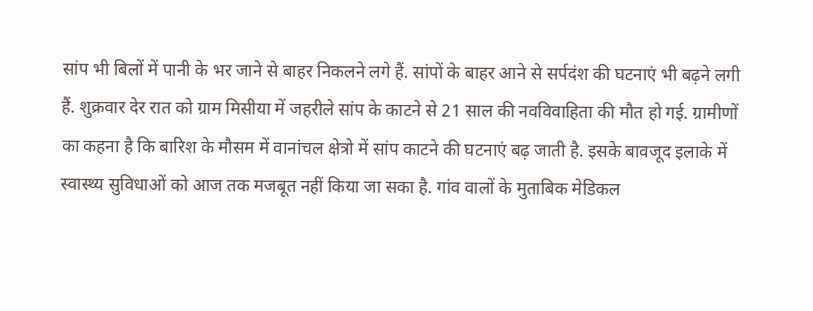सांप भी बिलों में पानी के भर जाने से बाहर निकलने लगे हैं. सांपों के बाहर आने से सर्पदंश की घटनाएं भी बढ़ने लगी हैं. शुक्रवार देर रात को ग्राम मिसीया में जहरीले सांप के काटने से 21 साल की नवविवाहिता की मौत हो गई. ग्रामीणों का कहना है कि बारिश के मौसम में वानांचल क्षेत्रो में सांप काटने की घटनाएं बढ़ जाती है. इसके बावजूद इलाके में स्वास्थ्य सुविधाओं को आज तक मजबूत नहीं किया जा सका है. गांव वालों के मुताबिक मेडिकल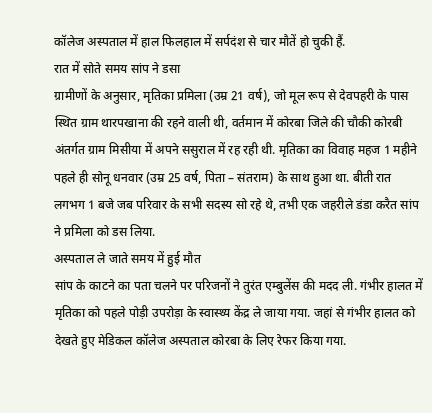कॉलेज अस्पताल में हाल फिलहाल में सर्पदंश से चार मौतें हो चुकी हैं.
रात में सोते समय सांप ने डसा
ग्रामीणों के अनुसार, मृतिका प्रमिला (उम्र 21 वर्ष), जो मूल रूप से देवपहरी के पास स्थित ग्राम थारपखाना की रहने वाली थी, वर्तमान में कोरबा जिले की चौकी कोरबी अंतर्गत ग्राम मिसीया में अपने ससुराल में रह रही थी. मृतिका का विवाह महज 1 महीने पहले ही सोनू धनवार (उम्र 25 वर्ष, पिता – संतराम) के साथ हुआ था. बीती रात लगभग 1 बजे जब परिवार के सभी सदस्य सो रहे थे, तभी एक जहरीले डंडा करैत सांप ने प्रमिला को डस लिया.
अस्पताल ले जाते समय में हुई मौत
सांप के काटने का पता चलने पर परिजनों ने तुरंत एम्बुलेंस की मदद ली. गंभीर हालत में मृतिका को पहले पोड़ी उपरोड़ा के स्वास्थ्य केंद्र ले जाया गया. जहां से गंभीर हालत को देखते हुए मेडिकल कॉलेज अस्पताल कोरबा के लिए रेफर किया गया.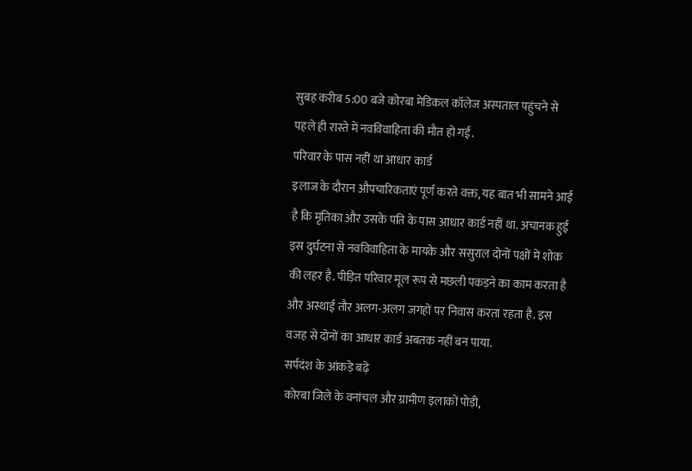सुबह करीब 5:00 बजे कोरबा मेडिकल कॉलेज अस्पताल पहुंचने से पहले ही रास्ते में नवविवाहिता की मौत हो गई.
परिवार के पास नहीं था आधार कार्ड
इलाज के दौरान औपचारिकताएं पूर्ण करते वक्त, यह बात भी सामने आई है कि मृतिका और उसके पति के पास आधार कार्ड नहीं था. अचानक हुई इस दुर्घटना से नवविवाहिता के मायके और ससुराल दोनों पक्षों में शोक की लहर है. पीड़ित परिवार मूल रूप से मछली पकड़ने का काम करता है और अस्थाई तौर अलग-अलग जगहों पर निवास करता रहता है. इस वजह से दोनों का आधार कार्ड अबतक नहीं बन पाया.
सर्पदंश के आंकड़े बढ़े
कोरबा जिले के वनांचल और ग्रामीण इलाकों पोड़ी,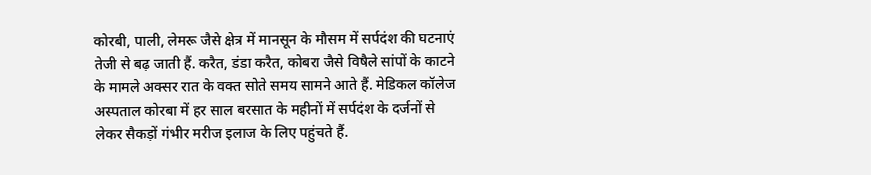कोरबी, पाली, लेमरू जैसे क्षेत्र में मानसून के मौसम में सर्पदंश की घटनाएं तेजी से बढ़ जाती हैं. करैत, डंडा करैत, कोबरा जैसे विषैले सांपों के काटने के मामले अक्सर रात के वक्त सोते समय सामने आते हैं. मेडिकल कॉलेज अस्पताल कोरबा में हर साल बरसात के महीनों में सर्पदंश के दर्जनों से लेकर सैकड़ों गंभीर मरीज इलाज के लिए पहुंचते हैं.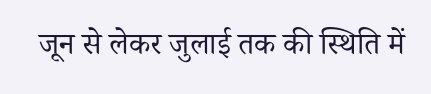जून से लेकर जुलाई तक की स्थिति में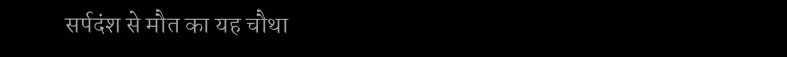सर्पदंश से मौत का यह चौथा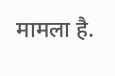मामला है.